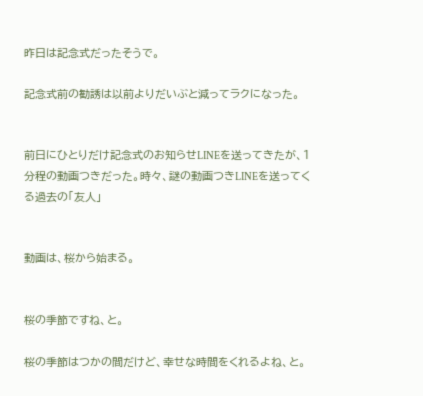昨日は記念式だったそうで。

記念式前の勧誘は以前よりだいぶと減ってラクになった。


前日にひとりだけ記念式のお知らせLINEを送ってきたが、1分程の動画つきだった。時々、謎の動画つきLINEを送ってくる過去の「友人」


動画は、桜から始まる。


桜の季節ですね、と。

桜の季節はつかの間だけど、幸せな時間をくれるよね、と。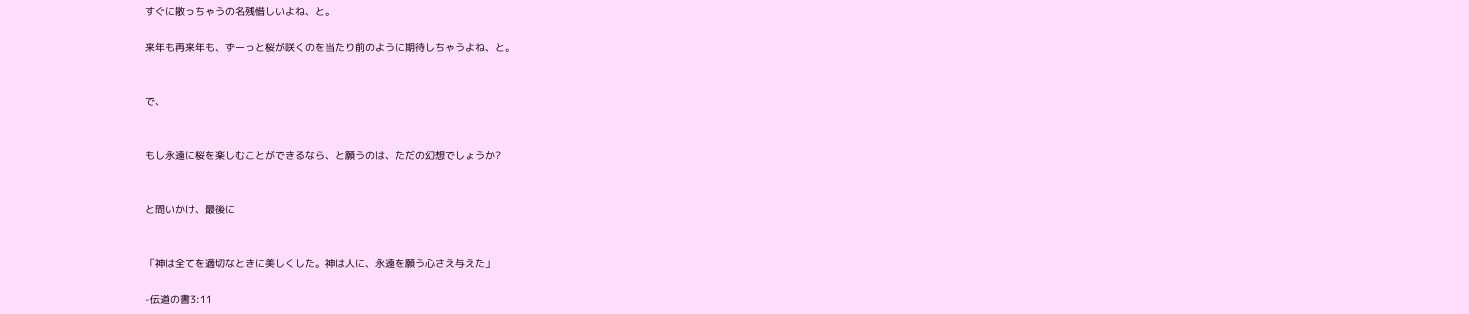すぐに散っちゃうの名残惜しいよね、と。

来年も再来年も、ずーっと桜が咲くのを当たり前のように期待しちゃうよね、と。


で、


もし永遠に桜を楽しむことができるなら、と願うのは、ただの幻想でしょうか?


と問いかけ、最後に


「神は全てを適切なときに美しくした。神は人に、永遠を願う心さえ与えた」

-伝道の書3:11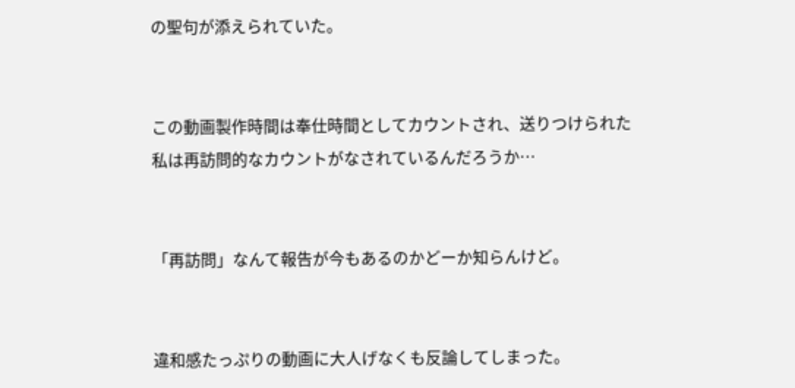の聖句が添えられていた。


この動画製作時間は奉仕時間としてカウントされ、送りつけられた私は再訪問的なカウントがなされているんだろうか…


「再訪問」なんて報告が今もあるのかどーか知らんけど。


違和感たっぷりの動画に大人げなくも反論してしまった。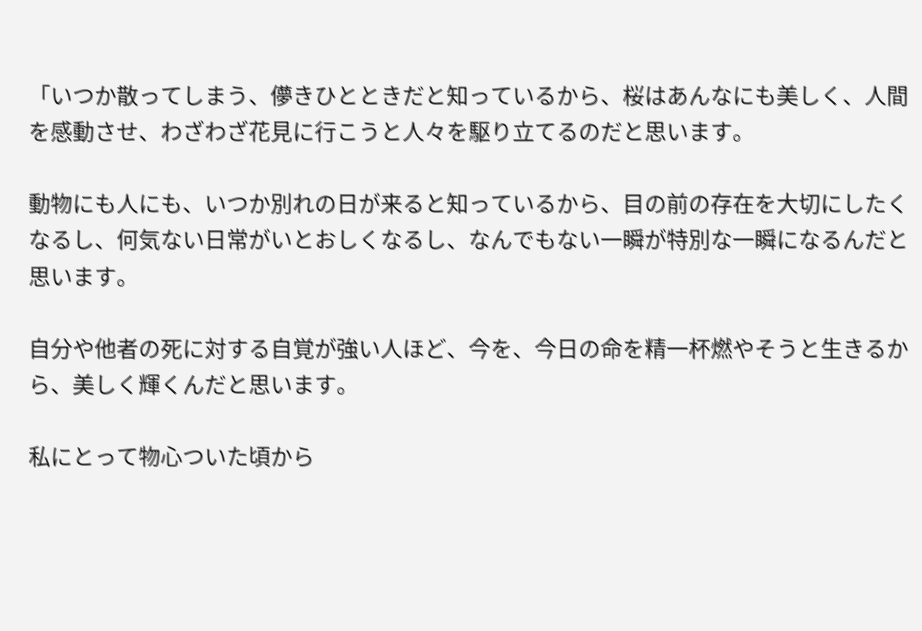「いつか散ってしまう、儚きひとときだと知っているから、桜はあんなにも美しく、人間を感動させ、わざわざ花見に行こうと人々を駆り立てるのだと思います。

動物にも人にも、いつか別れの日が来ると知っているから、目の前の存在を大切にしたくなるし、何気ない日常がいとおしくなるし、なんでもない一瞬が特別な一瞬になるんだと思います。

自分や他者の死に対する自覚が強い人ほど、今を、今日の命を精一杯燃やそうと生きるから、美しく輝くんだと思います。

私にとって物心ついた頃から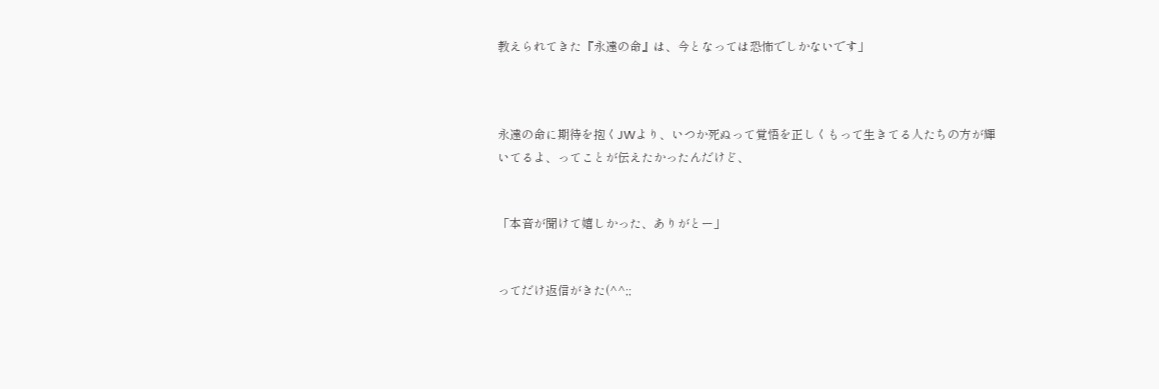教えられてきた『永遠の命』は、今となっては恐怖でしかないです」



永遠の命に期待を抱くJWより、いつか死ぬって覚悟を正しくもって生きてる人たちの方が輝いてるよ、ってことが伝えたかったんだけど、


「本音が聞けて嬉しかった、ありがとー」


ってだけ返信がきた(^^;;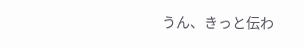うん、きっと伝わ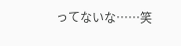ってないな……笑